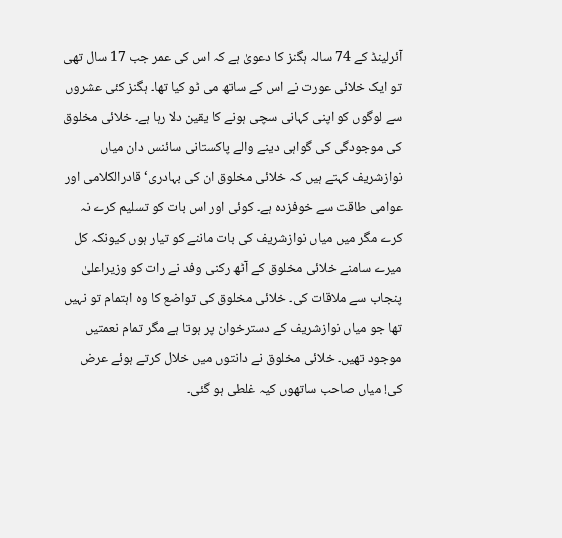آئرلینڈ کے 74 سالہ ہگنز کا دعویٰ ہے کہ اس کی عمر جب 17 سال تھی تو ایک خلائی عورت نے اس کے ساتھ می ٹو کیا تھا۔ ہگنز کئی عشروں سے لوگوں کو اپنی کہانی سچی ہونے کا یقین دلا رہا ہے۔ خلائی مخلوق کی موجودگی کی گواہی دینے والے پاکستانی سائنس دان میاں نوازشریف کہتے ہیں کہ خلائی مخلوق ان کی بہادری‘ قادرالکلامی اور عوامی طاقت سے خوفزدہ ہے۔ کوئی اور اس بات کو تسلیم کرے نہ کرے مگر میں میاں نوازشریف کی بات ماننے کو تیار ہوں کیونکہ کل میرے سامنے خلائی مخلوق کے آٹھ رکنی وفد نے رات کو وزیراعلیٰ پنجاب سے ملاقات کی۔ خلائی مخلوق کی تواضع کا وہ اہتمام تو نہیں تھا جو میاں نوازشریف کے دسترخوان پر ہوتا ہے مگر تمام نعمتیں موجود تھیں۔ خلائی مخلوق نے دانتوں میں خلال کرتے ہوئے عرض کی! میاں صاحب ساتھوں کیہ غلطی ہو گئی۔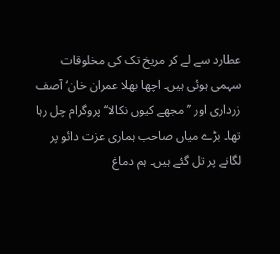عطارد سے لے کر مریخ تک کی مخلوقات سہمی ہوئی ہیں۔ اچھا بھلا عمران خان‘ آصف زرداری اور ’’مجھے کیوں نکالا‘‘ پروگرام چل رہا تھا۔ بڑے میاں صاحب ہماری عزت دائو پر لگانے پر تل گئے ہیں۔ ہم دماغ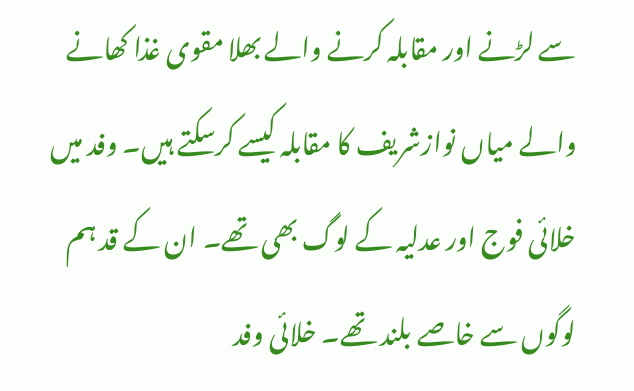سے لڑنے اور مقابلہ کرنے والے بھلا مقوی غذا کھانے والے میاں نوازشریف کا مقابلہ کیسے کرسکتے ہیں۔ وفد میں خلائی فوج اور عدلیہ کے لوگ بھی تھے۔ ان کے قد ہم لوگوں سے خاصے بلند تھے۔ خلائی وفد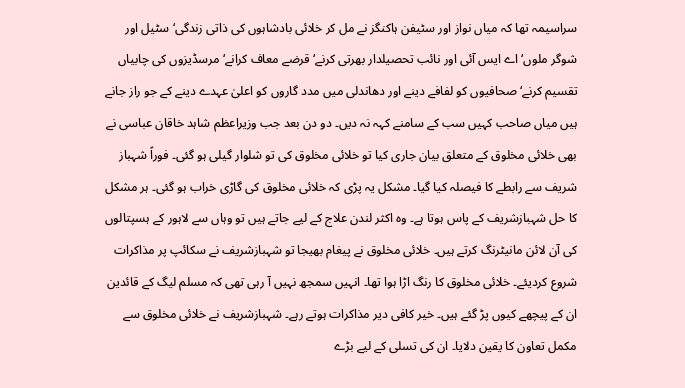سراسیمہ تھا کہ میاں نواز اور سٹیفن ہاکنگز نے مل کر خلائی بادشاہوں کی ذاتی زندگی‘ سٹیل اور شوگر ملوں‘ اے ایس آئی اور نائب تحصیلدار بھرتی کرنے‘ قرضے معاف کرانے‘ مرسڈیزوں کی چابیاں تقسیم کرنے‘ صحافیوں کو لفافے دینے اور دھاندلی میں مدد گاروں کو اعلیٰ عہدے دینے کے جو راز جانے ہیں میاں صاحب کہیں سب کے سامنے کہہ نہ دیں۔ دو دن بعد جب وزیراعظم شاہد خاقان عباسی نے بھی خلائی مخلوق کے متعلق بیان جاری کیا تو خلائی مخلوق کی تو شلوار گیلی ہو گئی۔ فوراً شہباز شریف سے رابطے کا فیصلہ کیا گیا۔ مشکل یہ پڑی کہ خلائی مخلوق کی گاڑی خراب ہو گئی۔ ہر مشکل کا حل شہبازشریف کے پاس ہوتا ہے۔ وہ اکثر لندن علاج کے لیے جاتے ہیں تو وہاں سے لاہور کے ہسپتالوں کی آن لائن مانیٹرنگ کرتے ہیں۔ خلائی مخلوق نے پیغام بھیجا تو شہبازشریف نے سکائپ پر مذاکرات شروع کردیئے۔ خلائی مخلوق کا رنگ اڑا ہوا تھا۔ انہیں سمجھ نہیں آ رہی تھی کہ مسلم لیگ کے قائدین ان کے پیچھے کیوں پڑ گئے ہیں۔ خیر کافی دیر مذاکرات ہوتے رہے۔ شہبازشریف نے خلائی مخلوق سے مکمل تعاون کا یقین دلایا۔ ان کی تسلی کے لیے بڑے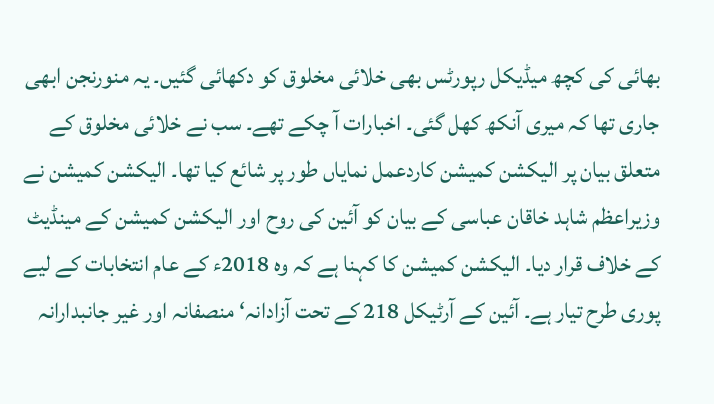بھائی کی کچھ میڈیکل رپورٹس بھی خلائی مخلوق کو دکھائی گئیں۔ یہ منورنجن ابھی جاری تھا کہ میری آنکھ کھل گئی۔ اخبارات آ چکے تھے۔ سب نے خلائی مخلوق کے متعلق بیان پر الیکشن کمیشن کاردعمل نمایاں طور پر شائع کیا تھا۔ الیکشن کمیشن نے وزیراعظم شاہد خاقان عباسی کے بیان کو آئین کی روح اور الیکشن کمیشن کے مینڈیٹ کے خلاف قرار دیا۔ الیکشن کمیشن کا کہنا ہے کہ وہ 2018ء کے عام انتخابات کے لیے پوری طرح تیار ہے۔ آئین کے آرٹیکل 218 کے تحت آزادانہ‘ منصفانہ اور غیر جانبدارانہ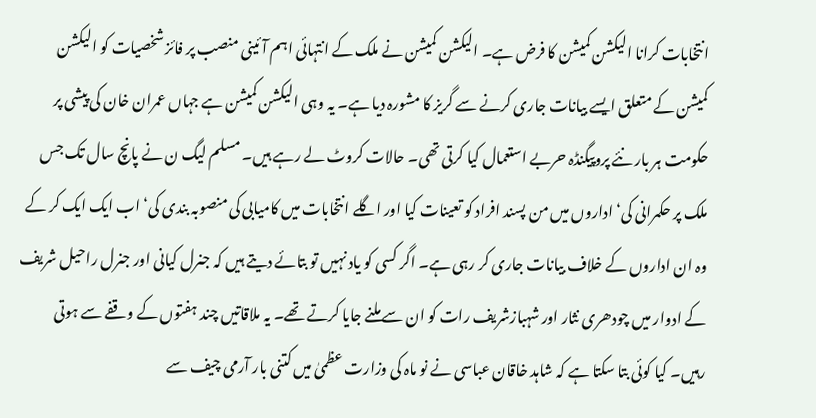انتخابات کرانا الیکشن کمیشن کا فرض ہے۔ الیکشن کمیشن نے ملک کے انتہائی اہم آئینی منصب پر فائز شخصیات کو الیکشن کمیشن کے متعلق ایسے بیانات جاری کرنے سے گریز کا مشورہ دیا ہے۔ یہ وہی الیکشن کمیشن ہے جہاں عمران خان کی پیشی پر حکومت ہر بار نئے پروپیگنڈہ حربے استعمال کیا کرتی تھی۔ حالات کروٹ لے رہے ہیں۔ مسلم لیگ ن نے پانچ سال تک جس ملک پر حکمرانی کی‘ اداروں میں من پسند افراد کو تعینات کیا اور اگلے انتخابات میں کامیابی کی منصوبہ بندی کی‘ اب ایک ایک کر کے وہ ان اداروں کے خلاف بیانات جاری کر رہی ہے۔ اگر کسی کو یاد نہیں تو بتائے دیتے ہیں کہ جنرل کیانی اور جنرل راحیل شریف کے ادوار میں چودھری نثار اور شہبازشریف رات کو ان سے ملنے جایا کرتے تھے۔ یہ ملاقاتیں چند ہفتوں کے وقفے سے ہوتی رہیں۔ کیا کوئی بتا سکتا ہے کہ شاہد خاقان عباسی نے نو ماہ کی وزارت عظمیٰ میں کتنی بار آرمی چیف سے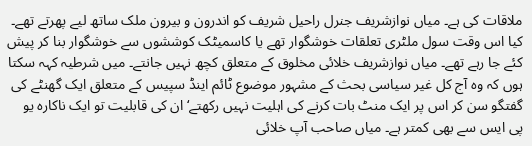ملاقات کی ہے۔ میاں نوازشریف جنرل راحیل شریف کو اندرون و بیرون ملک ساتھ لیے پھرتے تھے۔ کیا اس وقت سول ملٹری تعلقات خوشگوار تھے یا کاسمیٹک کوششوں سے خوشگوار بنا کر پیش کئے جا رہے تھے۔ میاں نوازشریف خلائی مخلوق کے متعلق کچھ نہیں جانتے۔ میں شرطیہ کہہ سکتا ہوں کہ وہ آج کل غیر سیاسی بحث کے مشہور موضوع ٹائم اینڈ سپیس کے متعلق ایک گھنٹے کی گفتگو سن کر اس پر ایک منٹ بات کرنے کی اہلیت نہیں رکھتے‘ ان کی قابلیت تو ایک ناکارہ یو پی ایس سے بھی کمتر ہے۔ میاں صاحب آپ خلائی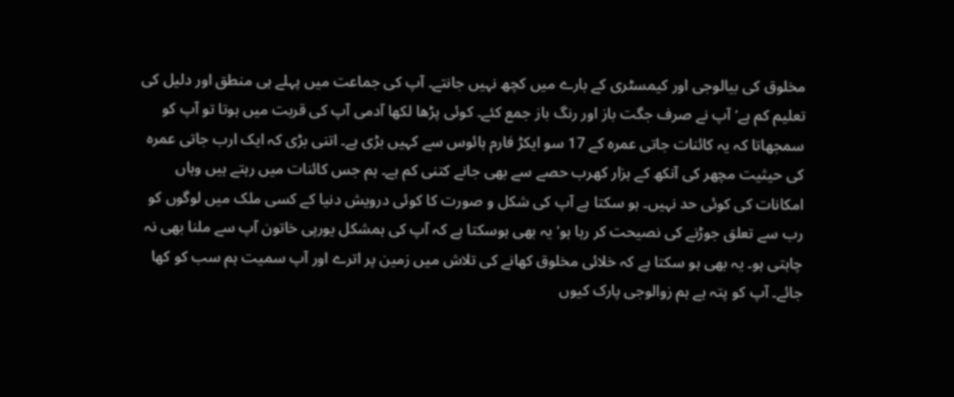مخلوق کی بیالوجی اور کیمسٹری کے بارے میں کچھ نہیں جانتے۔ آپ کی جماعت میں پہلے ہی منطق اور دلیل کی تعلیم کم ہے‘ آپ نے صرف جگت باز اور رنگ باز جمع کئے۔ کوئی پڑھا لکھا آدمی آپ کی قربت میں ہوتا تو آپ کو سمجھاتا کہ یہ کائنات جاتی عمرہ کے 17 سو ایکڑ فارم ہائوس سے کہیں بڑی ہے۔ اتنی بڑی کہ ایک ارب جاتی عمرہ کی حیثیت مچھر کی آنکھ کے ہزار کھرب حصے سے بھی جانے کتنی کم ہے۔ ہم جس کائنات میں رہتے ہیں وہاں امکانات کی کوئی حد نہیں۔ ہو سکتا ہے آپ کی شکل و صورت کا کوئی درویش دنیا کے کسی ملک میں لوگوں کو رب سے تعلق جوڑنے کی نصیحت کر رہا ہو‘ یہ بھی ہوسکتا ہے کہ آپ کی ہمشکل یورپی خاتون آپ سے ملنا بھی نہ چاہتی ہو۔ یہ بھی ہو سکتا ہے کہ خلائی مخلوق کھانے کی تلاش میں زمین پر اترے اور آپ سمیت ہم سب کو کھا جائے۔ آپ کو پتہ ہے ہم زوالوجی پارک کیوں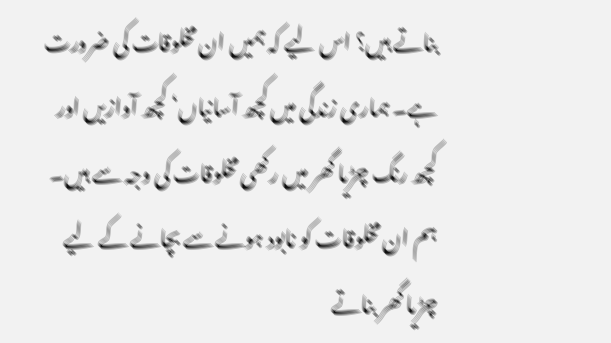بناتے ہیں؟ اس لیے کہ ہمیں ان مخلوقات کی ضرورت ہے۔ ہماری زندگی میں کچھ آسانیاں‘ کچھ آوازیں اور کچھ رنگ چڑیا گھر میں رکھی مخلوقات کی وجہ سے ہیں۔ ہم ان مخلوقات کو نابود ہونے سے بچانے کے لیے چڑیا گھر بناتے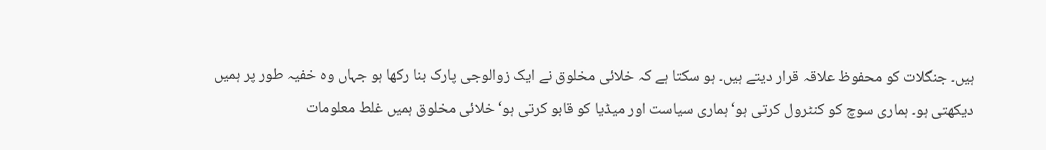ہیں۔ جنگلات کو محفوظ علاقہ قرار دیتے ہیں۔ ہو سکتا ہے کہ خلائی مخلوق نے ایک زوالوجی پارک بنا رکھا ہو جہاں وہ خفیہ طور پر ہمیں دیکھتی ہو۔ ہماری سوچ کو کنٹرول کرتی ہو‘ ہماری سیاست اور میڈیا کو قابو کرتی ہو‘ خلائی مخلوق ہمیں غلط معلومات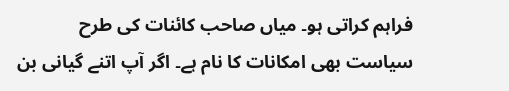فراہم کراتی ہو۔ میاں صاحب کائنات کی طرح سیاست بھی امکانات کا نام ہے۔ اگر آپ اتنے گیانی بن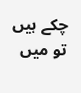چکے ہیں تو میں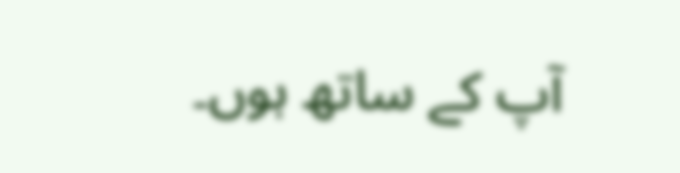آپ کے ساتھ ہوں۔